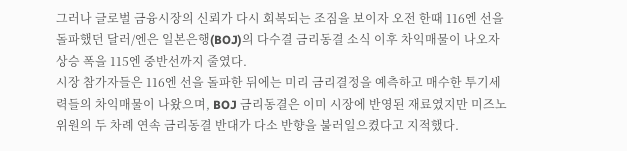그러나 글로벌 금융시장의 신뢰가 다시 회복되는 조짐을 보이자 오전 한때 116엔 선을 돌파했던 달러/엔은 일본은행(BOJ)의 다수결 금리동결 소식 이후 차익매물이 나오자 상승 폭을 115엔 중반선까지 줄였다.
시장 참가자들은 116엔 선을 돌파한 뒤에는 미리 금리결정을 예측하고 매수한 투기세력들의 차익매물이 나왔으며, BOJ 금리동결은 이미 시장에 반영된 재료였지만 미즈노 위원의 두 차례 연속 금리동결 반대가 다소 반향을 불러일으켰다고 지적했다.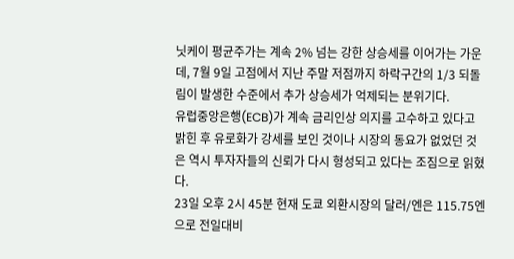닛케이 평균주가는 계속 2% 넘는 강한 상승세를 이어가는 가운데, 7월 9일 고점에서 지난 주말 저점까지 하락구간의 1/3 되돌림이 발생한 수준에서 추가 상승세가 억제되는 분위기다.
유럽중앙은행(ECB)가 계속 금리인상 의지를 고수하고 있다고 밝힌 후 유로화가 강세를 보인 것이나 시장의 동요가 없었던 것은 역시 투자자들의 신뢰가 다시 형성되고 있다는 조짐으로 읽혔다.
23일 오후 2시 45분 현재 도쿄 외환시장의 달러/엔은 115.75엔으로 전일대비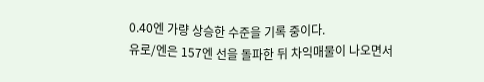0.40엔 가량 상승한 수준을 기록 중이다.
유로/엔은 157엔 선을 돌파한 뒤 차익매물이 나오면서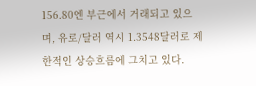156.80엔 부근에서 거래되고 있으며, 유로/달러 역시 1.3548달러로 제한적인 상승흐름에 그치고 있다.